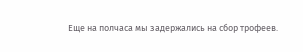Еще на полчаса мы задержались на сбор трофеев.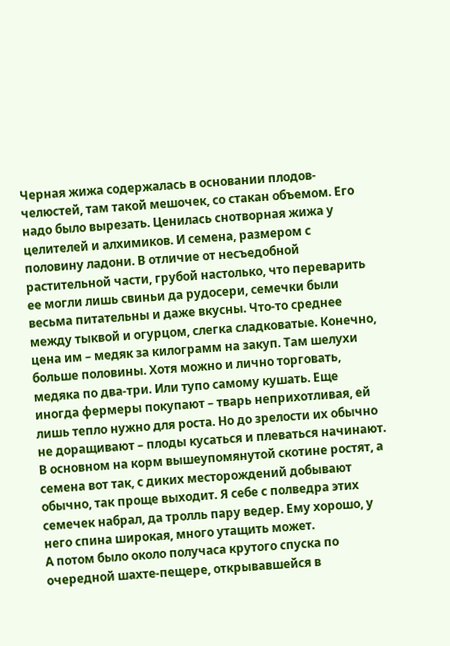Черная жижа содержалась в основании плодов-челюстей, там такой мешочек, со стакан объемом. Его надо было вырезать. Ценилась снотворная жижа у целителей и алхимиков. И семена, размером с половину ладони. В отличие от несъедобной растительной части, грубой настолько, что переварить ее могли лишь свиньи да рудосери, семечки были весьма питательны и даже вкусны. Что-то среднее между тыквой и огурцом, слегка сладковатые. Конечно, цена им – медяк за килограмм на закуп. Там шелухи больше половины. Хотя можно и лично торговать, медяка по два-три. Или тупо самому кушать. Еще иногда фермеры покупают – тварь неприхотливая, ей лишь тепло нужно для роста. Но до зрелости их обычно не доращивают – плоды кусаться и плеваться начинают. В основном на корм вышеупомянутой скотине ростят, а семена вот так, с диких месторождений добывают обычно, так проще выходит. Я себе с полведра этих семечек набрал, да тролль пару ведер. Ему хорошо, у него спина широкая, много утащить может.
А потом было около получаса крутого спуска по очередной шахте-пещере, открывавшейся в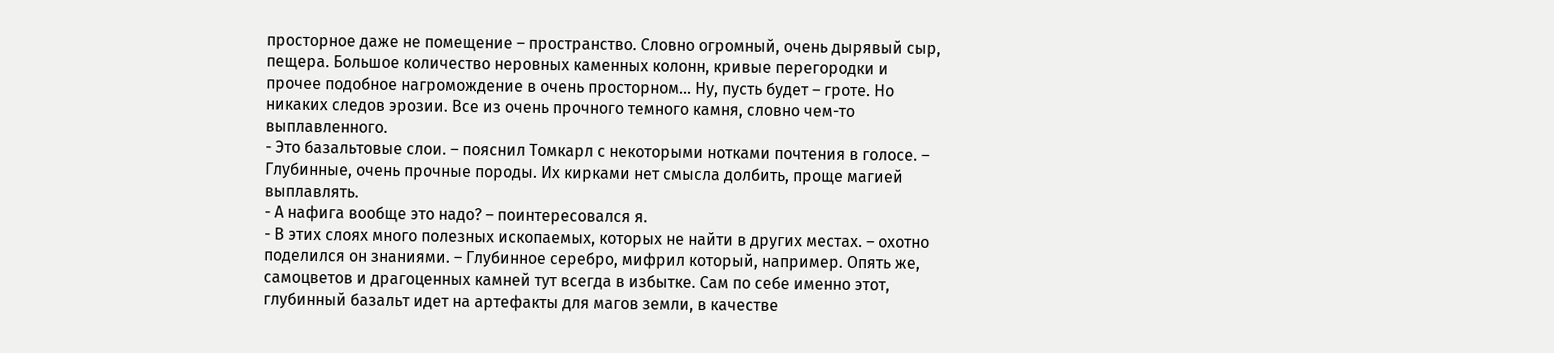просторное даже не помещение – пространство. Словно огромный, очень дырявый сыр, пещера. Большое количество неровных каменных колонн, кривые перегородки и прочее подобное нагромождение в очень просторном… Ну, пусть будет – гроте. Но никаких следов эрозии. Все из очень прочного темного камня, словно чем-то выплавленного.
- Это базальтовые слои. – пояснил Томкарл с некоторыми нотками почтения в голосе. – Глубинные, очень прочные породы. Их кирками нет смысла долбить, проще магией выплавлять.
- А нафига вообще это надо? – поинтересовался я.
- В этих слоях много полезных ископаемых, которых не найти в других местах. – охотно поделился он знаниями. – Глубинное серебро, мифрил который, например. Опять же, самоцветов и драгоценных камней тут всегда в избытке. Сам по себе именно этот, глубинный базальт идет на артефакты для магов земли, в качестве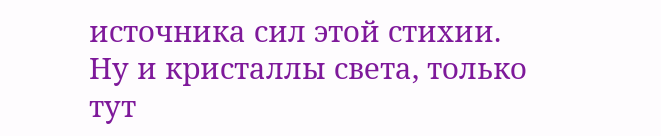источника сил этой стихии. Ну и кристаллы света, только тут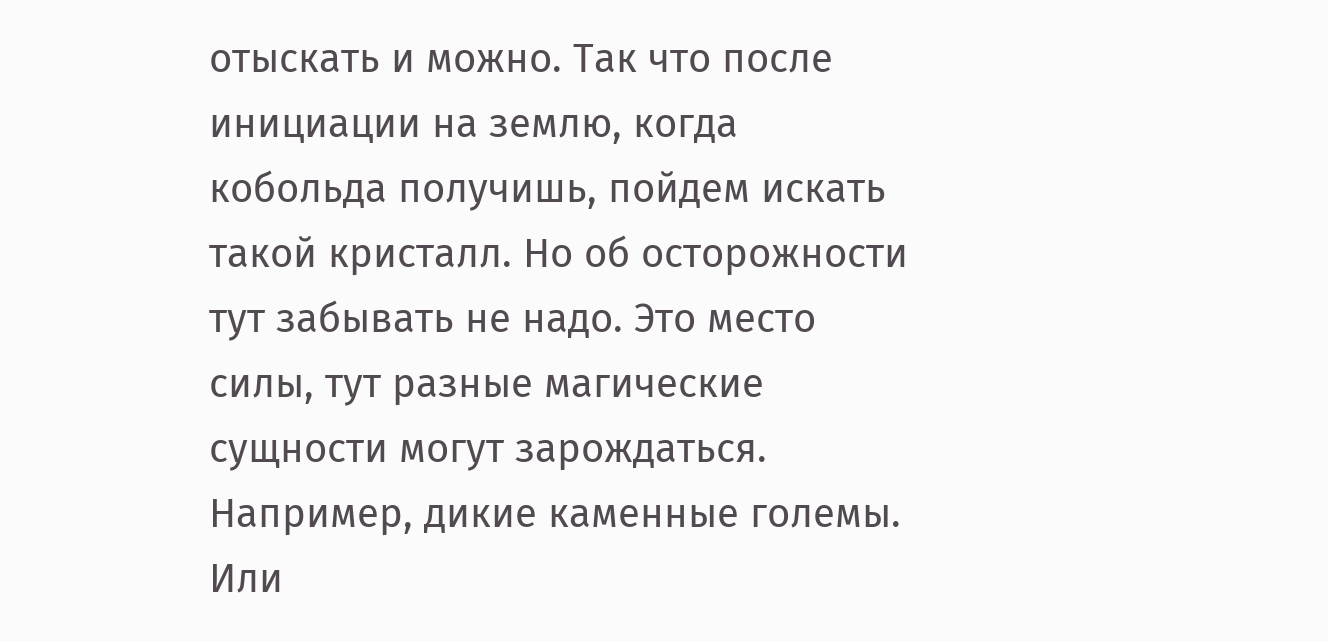отыскать и можно. Так что после инициации на землю, когда кобольда получишь, пойдем искать такой кристалл. Но об осторожности тут забывать не надо. Это место силы, тут разные магические сущности могут зарождаться. Например, дикие каменные големы. Или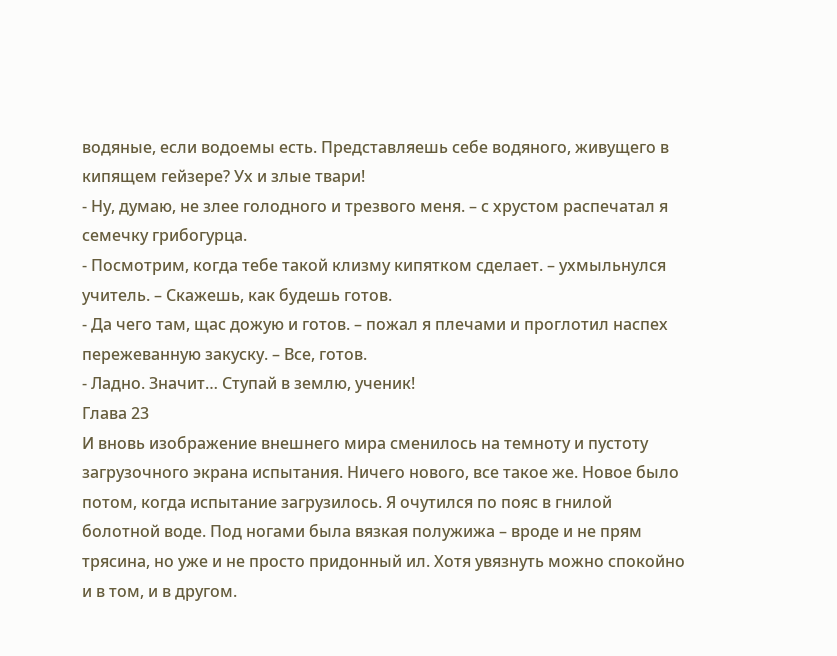водяные, если водоемы есть. Представляешь себе водяного, живущего в кипящем гейзере? Ух и злые твари!
- Ну, думаю, не злее голодного и трезвого меня. – с хрустом распечатал я семечку грибогурца.
- Посмотрим, когда тебе такой клизму кипятком сделает. – ухмыльнулся учитель. – Скажешь, как будешь готов.
- Да чего там, щас дожую и готов. – пожал я плечами и проглотил наспех пережеванную закуску. – Все, готов.
- Ладно. Значит… Ступай в землю, ученик!
Глава 23
И вновь изображение внешнего мира сменилось на темноту и пустоту загрузочного экрана испытания. Ничего нового, все такое же. Новое было потом, когда испытание загрузилось. Я очутился по пояс в гнилой болотной воде. Под ногами была вязкая полужижа – вроде и не прям трясина, но уже и не просто придонный ил. Хотя увязнуть можно спокойно и в том, и в другом.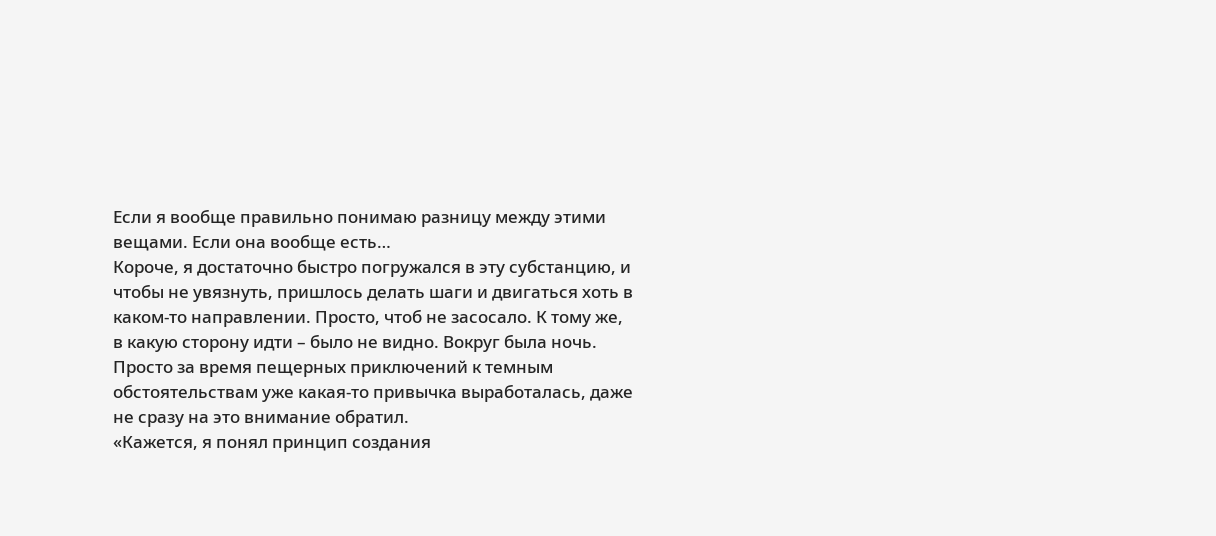Если я вообще правильно понимаю разницу между этими вещами. Если она вообще есть…
Короче, я достаточно быстро погружался в эту субстанцию, и чтобы не увязнуть, пришлось делать шаги и двигаться хоть в каком-то направлении. Просто, чтоб не засосало. К тому же, в какую сторону идти – было не видно. Вокруг была ночь. Просто за время пещерных приключений к темным обстоятельствам уже какая-то привычка выработалась, даже не сразу на это внимание обратил.
«Кажется, я понял принцип создания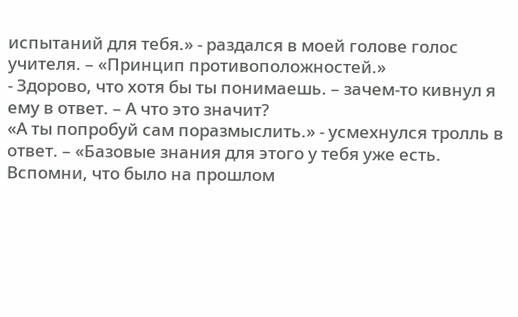испытаний для тебя.» - раздался в моей голове голос учителя. – «Принцип противоположностей.»
- Здорово, что хотя бы ты понимаешь. – зачем-то кивнул я ему в ответ. – А что это значит?
«А ты попробуй сам поразмыслить.» - усмехнулся тролль в ответ. – «Базовые знания для этого у тебя уже есть. Вспомни, что было на прошлом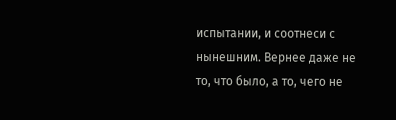испытании, и соотнеси с нынешним. Вернее даже не то, что было, а то, чего не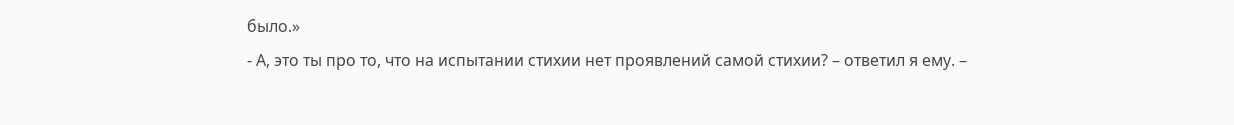было.»
- А, это ты про то, что на испытании стихии нет проявлений самой стихии? – ответил я ему. –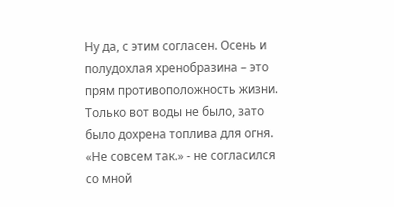Ну да, с этим согласен. Осень и полудохлая хренобразина – это прям противоположность жизни. Только вот воды не было, зато было дохрена топлива для огня.
«Не совсем так.» - не согласился со мной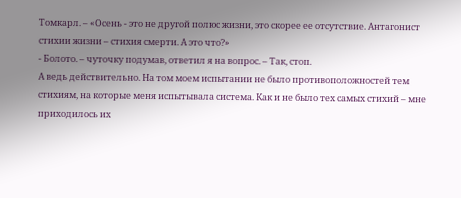Томкарл. – «Осень - это не другой полюс жизни, это скорее ее отсутствие. Антагонист стихии жизни – стихия смерти. А это что?»
- Болото. – чуточку подумав, ответил я на вопрос. – Так, стоп.
А ведь действительно. На том моем испытании не было противоположностей тем стихиям, на которые меня испытывала система. Как и не было тех самых стихий – мне приходилось их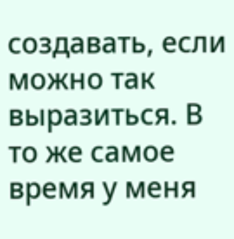создавать, если можно так выразиться. В то же самое время у меня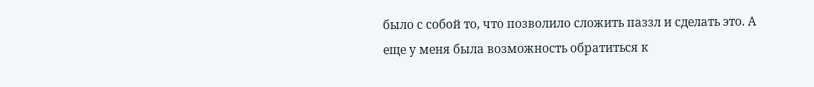было с собой то, что позволило сложить паззл и сделать это. А еще у меня была возможность обратиться к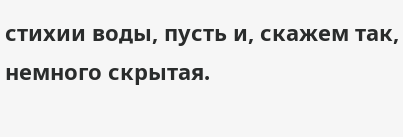стихии воды, пусть и, скажем так, немного скрытая.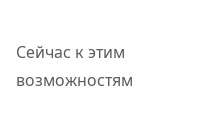Сейчас к этим возможностям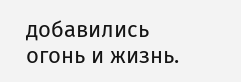добавились огонь и жизнь.